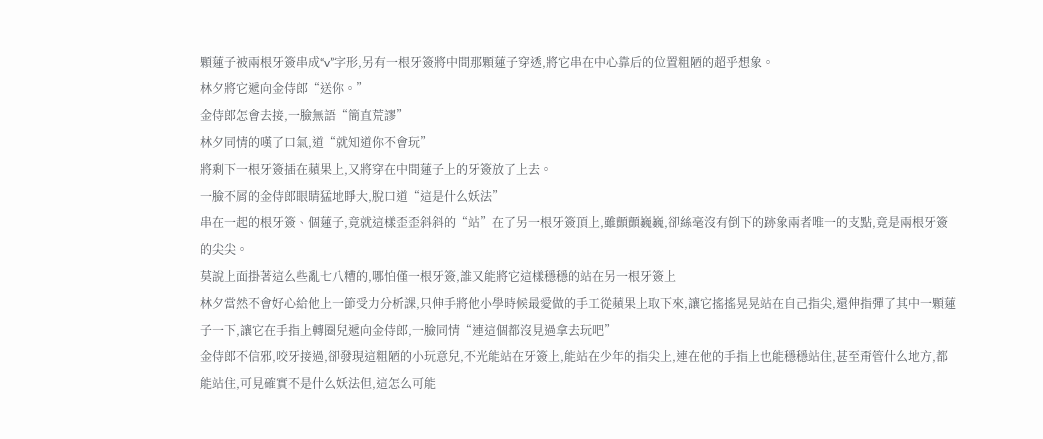顆蓮子被兩根牙簽串成“v”字形,另有一根牙簽將中間那顆蓮子穿透,將它串在中心靠后的位置粗陋的超乎想象。
林夕將它遞向金侍郎“送你。”
金侍郎怎會去接,一臉無語“簡直荒謬”
林夕同情的嘆了口氣,道“就知道你不會玩”
將剩下一根牙簽插在蘋果上,又將穿在中間蓮子上的牙簽放了上去。
一臉不屑的金侍郎眼睛猛地睜大,脫口道“這是什么妖法”
串在一起的根牙簽、個蓮子,竟就這樣歪歪斜斜的“站”在了另一根牙簽頂上,雖顫顫巍巍,卻絲毫沒有倒下的跡象兩者唯一的支點,竟是兩根牙簽的尖尖。
莫說上面掛著這么些亂七八糟的,哪怕僅一根牙簽,誰又能將它這樣穩穩的站在另一根牙簽上
林夕當然不會好心給他上一節受力分析課,只伸手將他小學時候最愛做的手工從蘋果上取下來,讓它搖搖晃晃站在自己指尖,還伸指彈了其中一顆蓮子一下,讓它在手指上轉圈兒遞向金侍郎,一臉同情“連這個都沒見過拿去玩吧”
金侍郎不信邪,咬牙接過,卻發現這粗陋的小玩意兒,不光能站在牙簽上,能站在少年的指尖上,連在他的手指上也能穩穩站住,甚至甭管什么地方,都能站住,可見確實不是什么妖法但,這怎么可能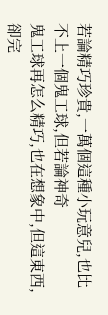若論精巧珍貴,一萬個這種小玩意兒,也比不上一個鬼工球,但若論神奇
鬼工球再怎么精巧,也在想象中,但這東西,卻完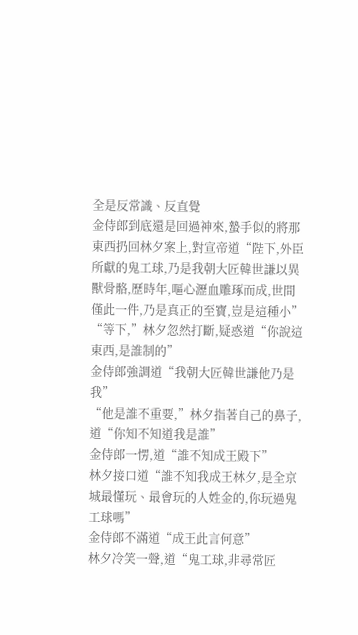全是反常識、反直覺
金侍郎到底還是回過神來,蟄手似的將那東西扔回林夕案上,對宣帝道“陛下,外臣所獻的鬼工球,乃是我朝大匠韓世謙以異獸骨骼,歷時年,嘔心瀝血雕琢而成,世間僅此一件,乃是真正的至寶,豈是這種小”
“等下,”林夕忽然打斷,疑惑道“你說這東西,是誰制的”
金侍郎強調道“我朝大匠韓世謙他乃是我”
“他是誰不重要,”林夕指著自己的鼻子,道“你知不知道我是誰”
金侍郎一愣,道“誰不知成王殿下”
林夕接口道“誰不知我成王林夕,是全京城最懂玩、最會玩的人姓金的,你玩過鬼工球嗎”
金侍郎不滿道“成王此言何意”
林夕冷笑一聲,道“鬼工球,非尋常匠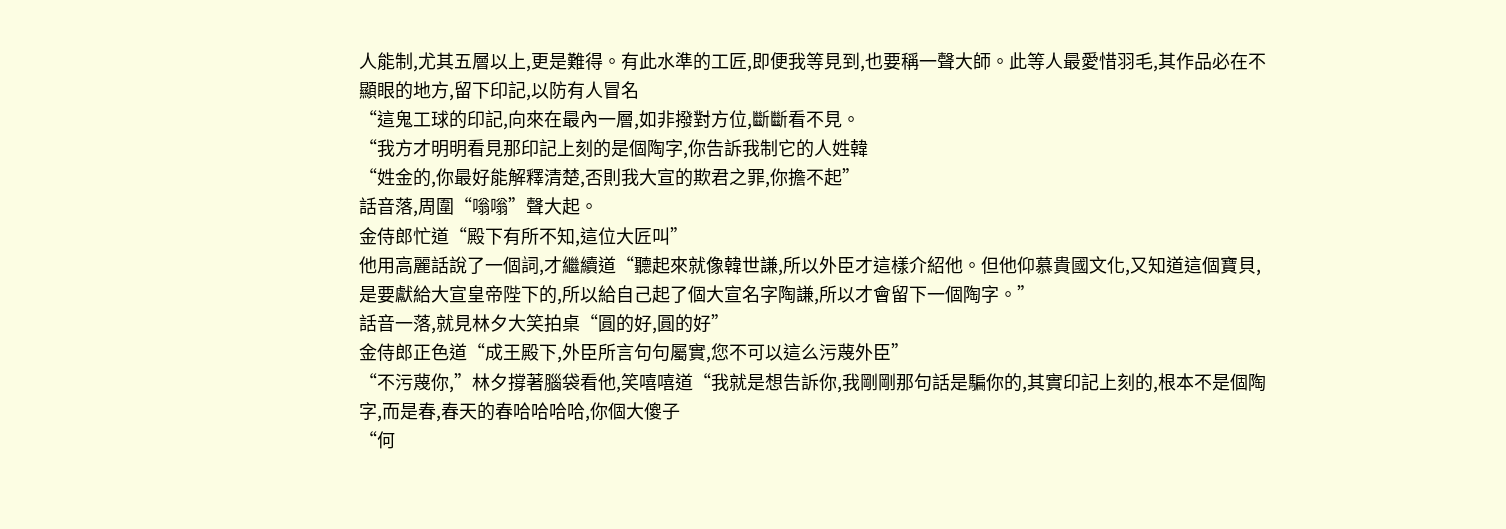人能制,尤其五層以上,更是難得。有此水準的工匠,即便我等見到,也要稱一聲大師。此等人最愛惜羽毛,其作品必在不顯眼的地方,留下印記,以防有人冒名
“這鬼工球的印記,向來在最內一層,如非撥對方位,斷斷看不見。
“我方才明明看見那印記上刻的是個陶字,你告訴我制它的人姓韓
“姓金的,你最好能解釋清楚,否則我大宣的欺君之罪,你擔不起”
話音落,周圍“嗡嗡”聲大起。
金侍郎忙道“殿下有所不知,這位大匠叫”
他用高麗話說了一個詞,才繼續道“聽起來就像韓世謙,所以外臣才這樣介紹他。但他仰慕貴國文化,又知道這個寶貝,是要獻給大宣皇帝陛下的,所以給自己起了個大宣名字陶謙,所以才會留下一個陶字。”
話音一落,就見林夕大笑拍桌“圓的好,圓的好”
金侍郎正色道“成王殿下,外臣所言句句屬實,您不可以這么污蔑外臣”
“不污蔑你,”林夕撐著腦袋看他,笑嘻嘻道“我就是想告訴你,我剛剛那句話是騙你的,其實印記上刻的,根本不是個陶字,而是春,春天的春哈哈哈哈,你個大傻子
“何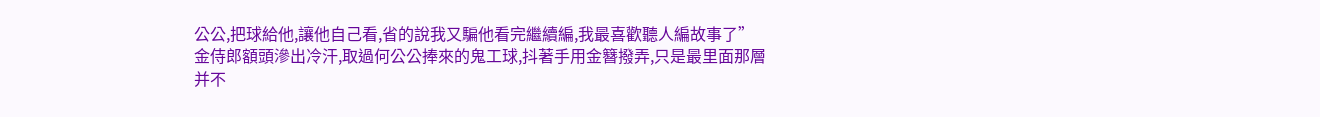公公,把球給他,讓他自己看,省的說我又騙他看完繼續編,我最喜歡聽人編故事了”
金侍郎額頭滲出冷汗,取過何公公捧來的鬼工球,抖著手用金簪撥弄,只是最里面那層并不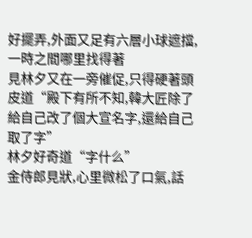好擺弄,外面又足有六層小球遮擋,一時之間哪里找得著
見林夕又在一旁催促,只得硬著頭皮道“殿下有所不知,韓大匠除了給自己改了個大宣名字,還給自己取了字”
林夕好奇道“字什么”
金侍郎見狀,心里微松了口氣,話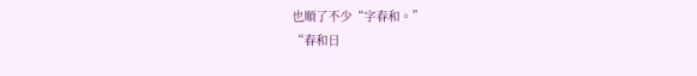也順了不少“字春和。”
“春和日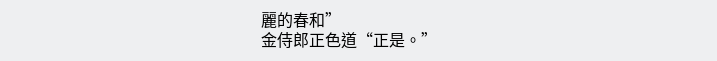麗的春和”
金侍郎正色道“正是。”